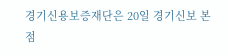경기신용보증재단은 20일 경기신보 본점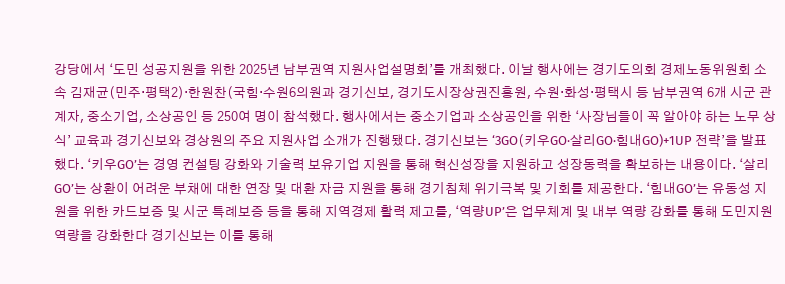강당에서 ‘도민 성공지원을 위한 2025년 남부권역 지원사업설명회’를 개최했다. 이날 행사에는 경기도의회 경제노동위원회 소속 김재균(민주·평택2)·한원찬(국힘·수원6의원과 경기신보, 경기도시장상권진흥원, 수원·화성·평택시 등 남부권역 6개 시군 관계자, 중소기업, 소상공인 등 250여 명이 참석했다. 행사에서는 중소기업과 소상공인을 위한 ‘사장님들이 꼭 알아야 하는 노무 상식’ 교육과 경기신보와 경상원의 주요 지원사업 소개가 진행됐다. 경기신보는 ‘3GO(키우GO·살리GO·힘내GO)+1UP 전략’을 발표했다. ‘키우GO’는 경영 컨설팅 강화와 기술력 보유기업 지원을 통해 혁신성장을 지원하고 성장동력을 확보하는 내용이다. ‘살리GO’는 상환이 어려운 부채에 대한 연장 및 대환 자금 지원을 통해 경기침체 위기극복 및 기회를 제공한다. ‘힘내GO’는 유동성 지원을 위한 카드보증 및 시군 특례보증 등을 통해 지역경제 활력 제고를, ‘역량UP’은 업무체계 및 내부 역량 강화를 통해 도민지원 역량을 강화한다 경기신보는 이를 통해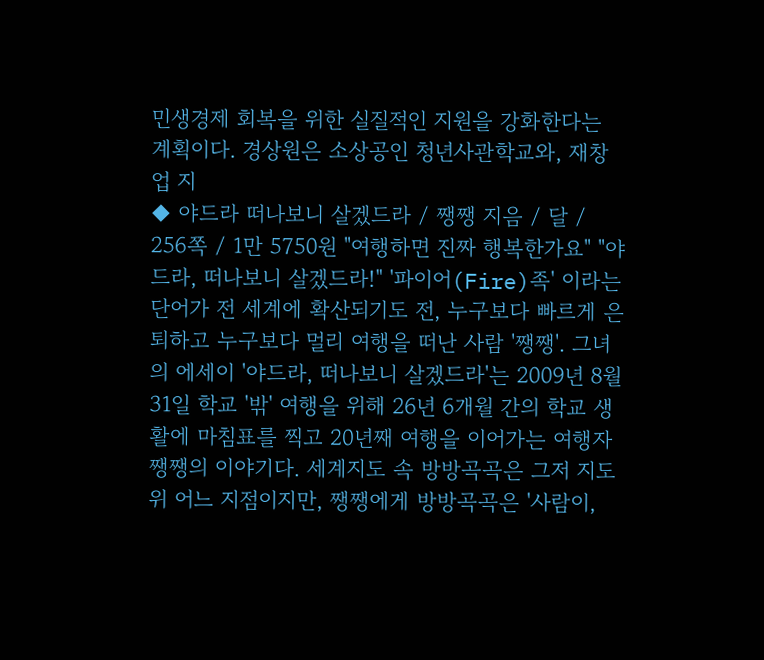민생경제 회복을 위한 실질적인 지원을 강화한다는 계획이다. 경상원은 소상공인 청년사관학교와, 재창업 지
◆ 야드라 떠나보니 살겠드라 / 쨍쨍 지음 / 달 / 256쪽 / 1만 5750원 "여행하면 진짜 행복한가요" "야드라, 떠나보니 살겠드라!" '파이어(Fire)족' 이라는 단어가 전 세계에 확산되기도 전, 누구보다 빠르게 은퇴하고 누구보다 멀리 여행을 떠난 사람 '쨍쨍'. 그녀의 에세이 '야드라, 떠나보니 살겠드라'는 2009년 8월 31일 학교 '밖' 여행을 위해 26년 6개월 간의 학교 생활에 마침표를 찍고 20년째 여행을 이어가는 여행자 쨍쨍의 이야기다. 세계지도 속 방방곡곡은 그저 지도 위 어느 지점이지만, 쨍쨍에게 방방곡곡은 '사람이,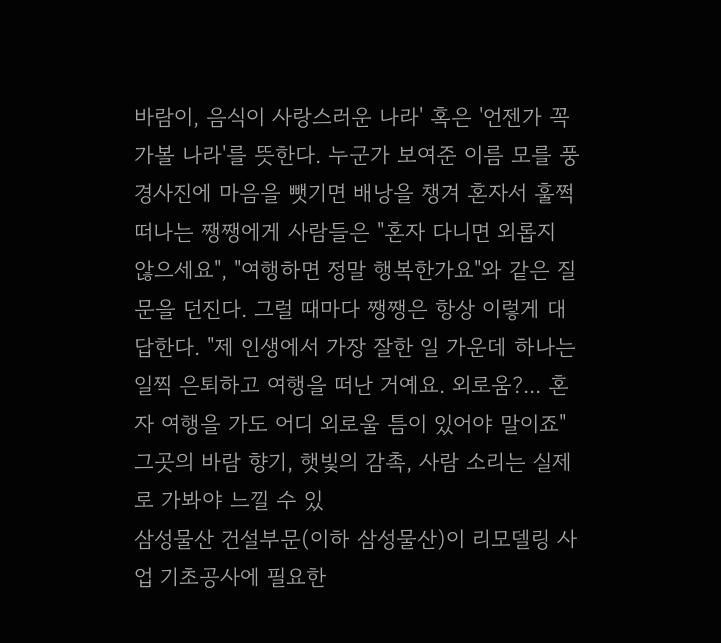바람이, 음식이 사랑스러운 나라' 혹은 '언젠가 꼭 가볼 나라'를 뜻한다. 누군가 보여준 이름 모를 풍경사진에 마음을 뺏기면 배낭을 챙겨 혼자서 훌쩍 떠나는 쨍쨍에게 사람들은 "혼자 다니면 외롭지 않으세요", "여행하면 정말 행복한가요"와 같은 질문을 던진다. 그럴 때마다 쨍쨍은 항상 이렇게 대답한다. "제 인생에서 가장 잘한 일 가운데 하나는 일찍 은퇴하고 여행을 떠난 거예요. 외로움?... 혼자 여행을 가도 어디 외로울 틈이 있어야 말이죠" 그곳의 바람 향기, 햇빛의 감촉, 사람 소리는 실제로 가봐야 느낄 수 있
삼성물산 건설부문(이하 삼성물산)이 리모델링 사업 기초공사에 필요한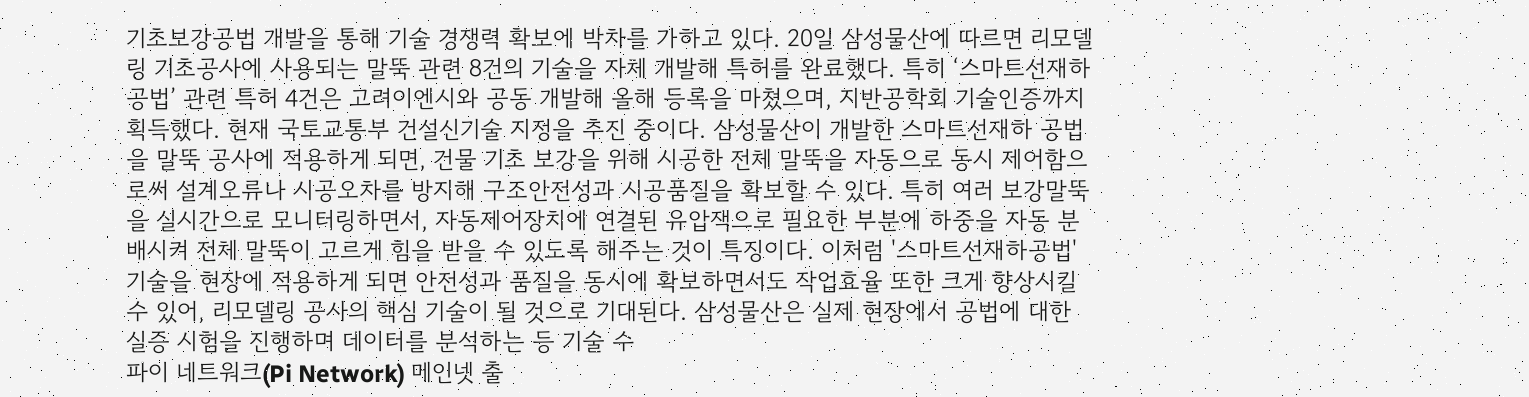기초보강공법 개발을 통해 기술 경쟁력 확보에 박차를 가하고 있다. 20일 삼성물산에 따르면 리모델링 기초공사에 사용되는 말뚝 관련 8건의 기술을 자체 개발해 특허를 완료했다. 특히 ‘스마트선재하 공법’ 관련 특허 4건은 고려이엔시와 공동 개발해 올해 등록을 마쳤으며, 지반공학회 기술인증까지 획득했다. 현재 국토교통부 건설신기술 지정을 추진 중이다. 삼성물산이 개발한 스마트선재하 공법을 말뚝 공사에 적용하게 되면, 건물 기초 보강을 위해 시공한 전체 말뚝을 자동으로 동시 제어함으로써 설계오류나 시공오차를 방지해 구조안전성과 시공품질을 확보할 수 있다. 특히 여러 보강말뚝을 실시간으로 모니터링하면서, 자동제어장치에 연결된 유압잭으로 필요한 부분에 하중을 자동 분배시켜 전체 말뚝이 고르게 힘을 받을 수 있도록 해주는 것이 특징이다. 이처럼 '스마트선재하공법' 기술을 현장에 적용하게 되면 안전성과 품질을 동시에 확보하면서도 작업효율 또한 크게 향상시킬 수 있어, 리모델링 공사의 핵심 기술이 될 것으로 기대된다. 삼성물산은 실제 현장에서 공법에 대한 실증 시험을 진행하며 데이터를 분석하는 등 기술 수
파이 네트워크(Pi Network) 메인넷 출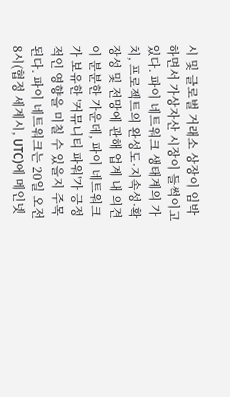시 및 글로벌 거래소 상장이 임박하면서 가상자산 시장이 들썩이고 있다. 파이 네트워크 생태계의 가치, 프로젝트의 완성도·지속성·확장성 및 전망에 관해 업계 내 의견이 분분한 가운데, 파이 네트워크가 보유한 '커뮤니티 파워'가 긍정적인 영향을 미칠 수 있을지 주목된다. 파이 네트워크는 20일 오전 8시(협정 세계시, UTC)에 메인넷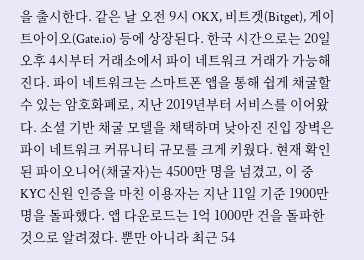을 출시한다. 같은 날 오전 9시 OKX, 비트겟(Bitget), 게이트아이오(Gate.io) 등에 상장된다. 한국 시간으로는 20일 오후 4시부터 거래소에서 파이 네트워크 거래가 가능해진다. 파이 네트워크는 스마트폰 앱을 통해 쉽게 채굴할 수 있는 암호화폐로, 지난 2019년부터 서비스를 이어왔다. 소셜 기반 채굴 모델을 채택하며 낮아진 진입 장벽은 파이 네트워크 커뮤니티 규모를 크게 키웠다. 현재 확인된 파이오니어(채굴자)는 4500만 명을 넘겼고, 이 중 KYC 신원 인증을 마친 이용자는 지난 11일 기준 1900만 명을 돌파했다. 앱 다운로드는 1억 1000만 건을 돌파한 것으로 알려졌다. 뿐만 아니라 최근 54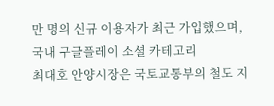만 명의 신규 이용자가 최근 가입했으며, 국내 구글플레이 소셜 카테고리
최대호 안양시장은 국토교통부의 철도 지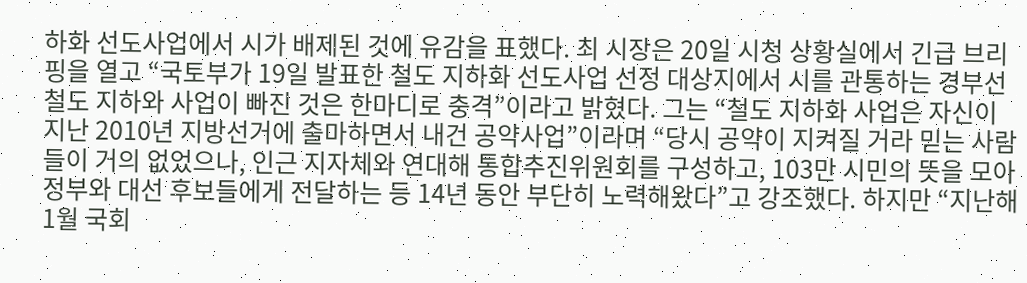하화 선도사업에서 시가 배제된 것에 유감을 표했다. 최 시장은 20일 시청 상황실에서 긴급 브리핑을 열고 “국토부가 19일 발표한 철도 지하화 선도사업 선정 대상지에서 시를 관통하는 경부선 철도 지하와 사업이 빠진 것은 한마디로 충격”이라고 밝혔다. 그는 “철도 지하화 사업은 자신이 지난 2010년 지방선거에 출마하면서 내건 공약사업”이라며 “당시 공약이 지켜질 거라 믿는 사람들이 거의 없었으나, 인근 지자체와 연대해 통합추진위원회를 구성하고, 103만 시민의 뜻을 모아 정부와 대선 후보들에게 전달하는 등 14년 동안 부단히 노력해왔다”고 강조했다. 하지만 “지난해 1월 국회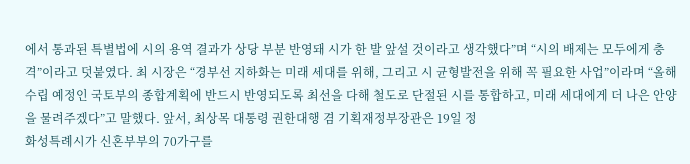에서 통과된 특별법에 시의 용역 결과가 상당 부분 반영돼 시가 한 발 앞설 것이라고 생각했다”며 “시의 배제는 모두에게 충격”이라고 덧붙였다. 최 시장은 “경부선 지하화는 미래 세대를 위해, 그리고 시 균형발전을 위해 꼭 필요한 사업”이라며 “올해 수립 예정인 국토부의 종합계획에 반드시 반영되도록 최선을 다해 철도로 단절된 시를 통합하고, 미래 세대에게 더 나은 안양을 물려주겠다”고 말했다. 앞서, 최상목 대통령 권한대행 겸 기획재정부장관은 19일 정
화성특례시가 신혼부부의 70가구를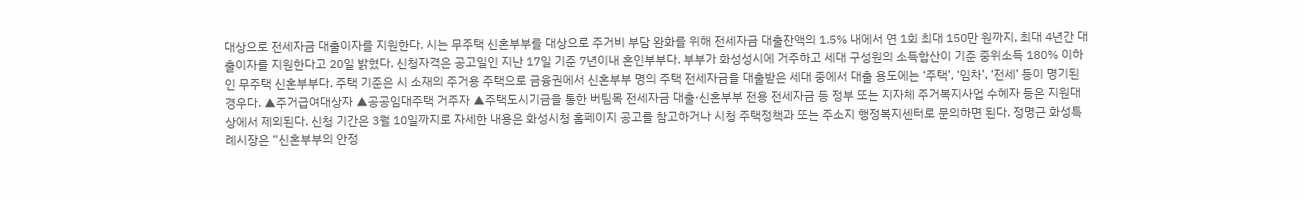대상으로 전세자금 대출이자를 지원한다. 시는 무주택 신혼부부를 대상으로 주거비 부담 완화를 위해 전세자금 대출잔액의 1.5% 내에서 연 1회 최대 150만 원까지, 최대 4년간 대출이자를 지원한다고 20일 밝혔다. 신청자격은 공고일인 지난 17일 기준 7년이내 혼인부부다. 부부가 화성성시에 거주하고 세대 구성원의 소득합산이 기준 중위소득 180% 이하인 무주택 신혼부부다. 주택 기준은 시 소재의 주거용 주택으로 금융권에서 신혼부부 명의 주택 전세자금을 대출받은 세대 중에서 대출 용도에는 ‘주택’, ‘임차’, ‘전세’ 등이 명기된 경우다. ▲주거급여대상자 ▲공공임대주택 거주자 ▲주택도시기금을 통한 버팀목 전세자금 대출·신혼부부 전용 전세자금 등 정부 또는 지자체 주거복지사업 수혜자 등은 지원대상에서 제외된다. 신청 기간은 3월 10일까지로 자세한 내용은 화성시청 홈페이지 공고를 참고하거나 시청 주택정책과 또는 주소지 행정복지센터로 문의하면 된다. 정명근 화성특례시장은 “신혼부부의 안정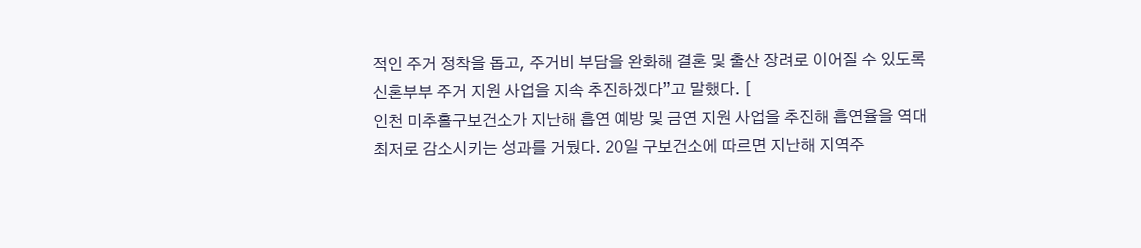적인 주거 정착을 돕고, 주거비 부담을 완화해 결혼 및 출산 장려로 이어질 수 있도록 신혼부부 주거 지원 사업을 지속 추진하겠다”고 말했다. [
인천 미추홀구보건소가 지난해 흡연 예방 및 금연 지원 사업을 추진해 흡연율을 역대 최저로 감소시키는 성과를 거뒀다. 20일 구보건소에 따르면 지난해 지역주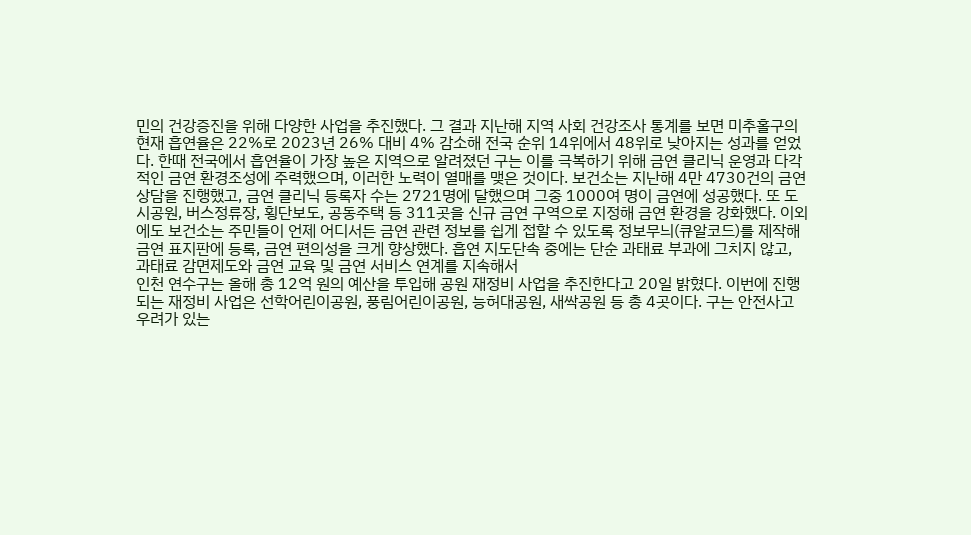민의 건강증진을 위해 다양한 사업을 추진했다. 그 결과 지난해 지역 사회 건강조사 통계를 보면 미추홀구의 현재 흡연율은 22%로 2023년 26% 대비 4% 감소해 전국 순위 14위에서 48위로 낮아지는 성과를 얻었다. 한때 전국에서 흡연율이 가장 높은 지역으로 알려졌던 구는 이를 극복하기 위해 금연 클리닉 운영과 다각적인 금연 환경조성에 주력했으며, 이러한 노력이 열매를 맺은 것이다. 보건소는 지난해 4만 4730건의 금연 상담을 진행했고, 금연 클리닉 등록자 수는 2721명에 달했으며 그중 1000여 명이 금연에 성공했다. 또 도시공원, 버스정류장, 횡단보도, 공동주택 등 311곳을 신규 금연 구역으로 지정해 금연 환경을 강화했다. 이외에도 보건소는 주민들이 언제 어디서든 금연 관련 정보를 쉽게 접할 수 있도록 정보무늬(큐알코드)를 제작해 금연 표지판에 등록, 금연 편의성을 크게 향상했다. 흡연 지도단속 중에는 단순 과태료 부과에 그치지 않고, 과태료 감면제도와 금연 교육 및 금연 서비스 연계를 지속해서
인천 연수구는 올해 총 12억 원의 예산을 투입해 공원 재정비 사업을 추진한다고 20일 밝혔다. 이번에 진행되는 재정비 사업은 선학어린이공원, 풍림어린이공원, 능허대공원, 새싹공원 등 총 4곳이다. 구는 안전사고 우려가 있는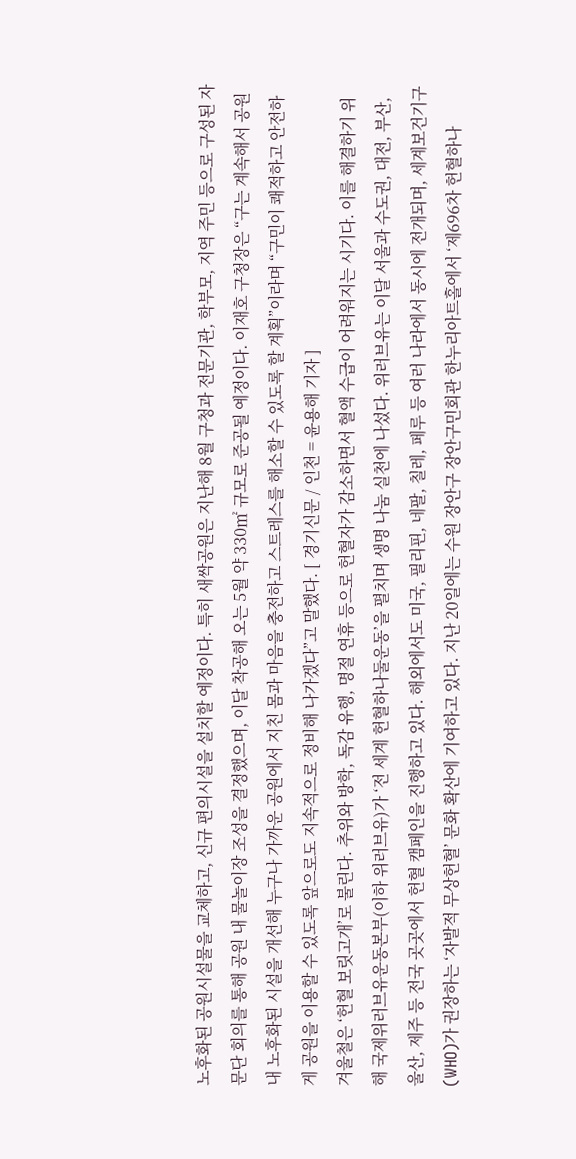노후화된 공원시설물을 교체하고, 신규 편의시설을 설치할 예정이다. 특히 새싹공원은 지난해 8월 구청과 전문기관, 학부모, 지역 주민 등으로 구성된 자문단 회의를 통해 공원 내 물놀이장 조성을 결정했으며, 이달 착공해 오는 5월 약 330㎡ 규모로 준공될 예정이다. 이재호 구청장은 “구는 계속해서 공원 내 노후화된 시설을 개선해 누구나 가까운 공원에서 지친 몸과 마음을 충전하고 스트레스를 해소할 수 있도록 할 계획”이라며 “구민이 쾌적하고 안전하게 공원을 이용할 수 있도록 앞으로도 지속적으로 정비해 나가겠다”고 말했다. [ 경기신문 / 인천 = 윤용해 기자 ]
겨울철은 ‘헌혈 보릿고개’로 불린다. 추위와 방학, 독감 유행, 명절 연휴 등으로 헌혈자가 감소하면서 혈액 수급이 어려워지는 시기다. 이를 해결하기 위해 국제위러브유운동본부(이하 위러브유)가 ‘전 세계 헌혈하나둘운동’을 펼치며 생명 나눔 실천에 나섰다. 위러브유는 이달 서울과 수도권, 대전, 부산, 울산, 제주 등 전국 곳곳에서 헌혈 캠페인을 진행하고 있다. 해외에서도 미국, 필리핀, 네팔, 칠레, 페루 등 여러 나라에서 동시에 전개되며, 세계보건기구(WHO)가 권장하는 ‘자발적 무상헌혈’ 문화 확산에 기여하고 있다. 지난 20일에는 수원 장안구 장안구민회관 한누리아트홀에서 ‘제696차 헌혈하나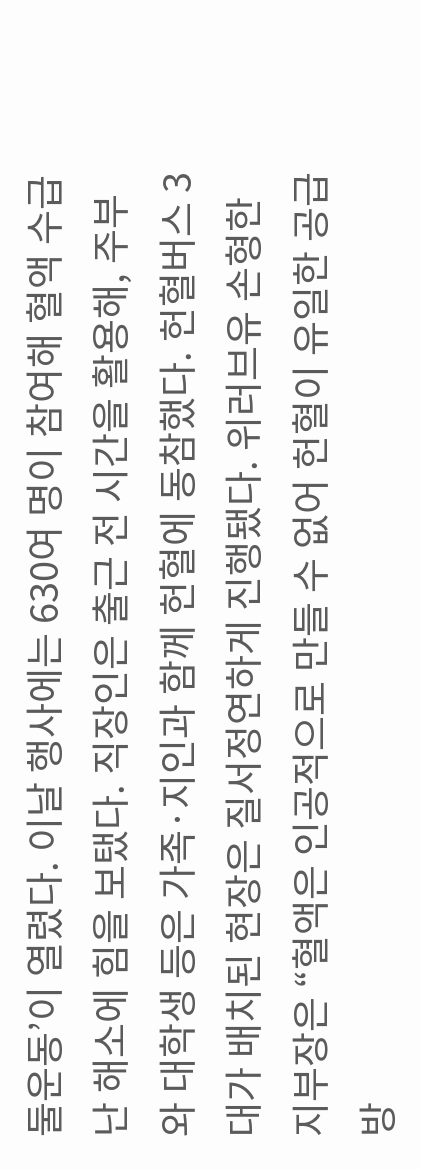둘운동’이 열렸다. 이날 행사에는 630여 명이 참여해 혈액 수급난 해소에 힘을 보탰다. 직장인은 출근 전 시간을 활용해, 주부와 대학생 등은 가족·지인과 함께 헌혈에 동참했다. 헌혈버스 3대가 배치된 현장은 질서정연하게 진행됐다. 위러브유 손형한 지부장은 “혈액은 인공적으로 만들 수 없어 헌혈이 유일한 공급 방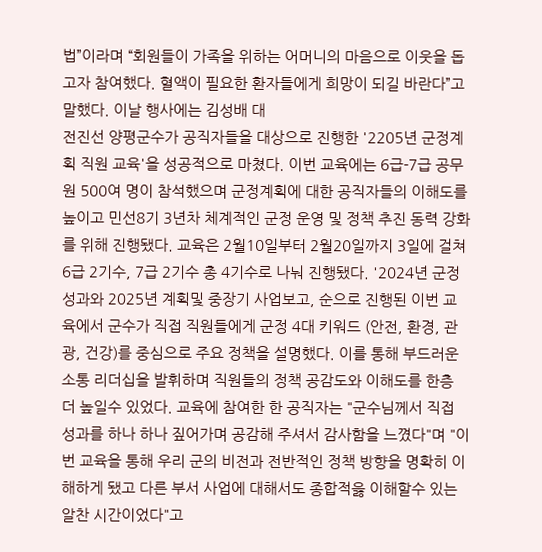법”이라며 “회원들이 가족을 위하는 어머니의 마음으로 이웃을 돕고자 참여했다. 혈액이 필요한 환자들에게 희망이 되길 바란다”고 말했다. 이날 행사에는 김성배 대
전진선 양평군수가 공직자들을 대상으로 진행한 '2205년 군정계획 직원 교육'을 성공적으로 마쳤다. 이번 교육에는 6급-7급 공무원 500여 명이 참석했으며 군정계획에 대한 공직자들의 이해도를 높이고 민선8기 3년차 체계적인 군정 운영 및 정책 추진 동력 강화를 위해 진행됐다. 교육은 2월10일부터 2월20일까지 3일에 걸쳐 6급 2기수, 7급 2기수 총 4기수로 나눠 진행됐다. '2024년 군정 성과와 2025년 계획및 중장기 사업보고, 순으로 진행된 이번 교육에서 군수가 직접 직원들에게 군정 4대 키워드 (안전, 환경, 관광, 건강)를 중심으로 주요 정책을 설명했다. 이를 통해 부드러운 소통 리더십을 발휘하며 직원들의 정책 공감도와 이해도를 한층 더 높일수 있었다. 교육에 참여한 한 공직자는 "군수님께서 직접 성과를 하나 하나 짚어가며 공감해 주셔서 감사함을 느꼈다"며 "이번 교육을 통해 우리 군의 비전과 전반적인 정책 방향을 명확히 이해하게 됐고 다른 부서 사업에 대해서도 종합적읋 이해할수 있는 알찬 시간이었다"고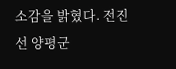소감을 밝혔다. 전진선 양평군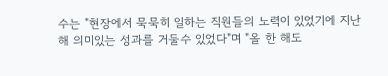수는 "현장에서 묵묵히 일하는 직원들의 노력이 있었기에 지난해 의미있는 성과를 거둘수 있었다"며 "올 한 해도